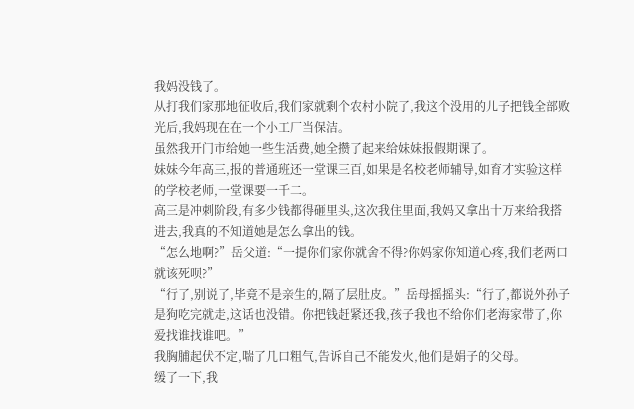我妈没钱了。
从打我们家那地征收后,我们家就剩个农村小院了,我这个没用的儿子把钱全部败光后,我妈现在在一个小工厂当保洁。
虽然我开门市给她一些生活费,她全攒了起来给妹妹报假期课了。
妹妹今年高三,报的普通班还一堂课三百,如果是名校老师辅导,如育才实验这样的学校老师,一堂课要一千二。
高三是冲刺阶段,有多少钱都得砸里头,这次我住里面,我妈又拿出十万来给我搭进去,我真的不知道她是怎么拿出的钱。
“怎么地啊?”岳父道:“一提你们家你就舍不得?你妈家你知道心疼,我们老两口就该死呗?”
“行了,别说了,毕竟不是亲生的,隔了层肚皮。”岳母摇摇头:“行了,都说外孙子是狗吃完就走,这话也没错。你把钱赶紧还我,孩子我也不给你们老海家带了,你爱找谁找谁吧。”
我胸脯起伏不定,喘了几口粗气,告诉自己不能发火,他们是娟子的父母。
缓了一下,我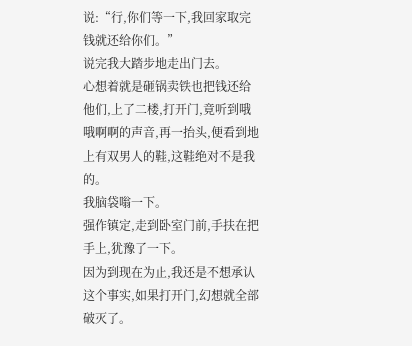说:“行,你们等一下,我回家取完钱就还给你们。”
说完我大踏步地走出门去。
心想着就是砸锅卖铁也把钱还给他们,上了二楼,打开门,竟听到哦哦啊啊的声音,再一抬头,便看到地上有双男人的鞋,这鞋绝对不是我的。
我脑袋嗡一下。
强作镇定,走到卧室门前,手扶在把手上,犹豫了一下。
因为到现在为止,我还是不想承认这个事实,如果打开门,幻想就全部破灭了。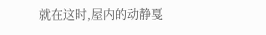就在这时,屋内的动静戛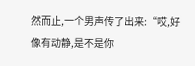然而止,一个男声传了出来:“哎,好像有动静,是不是你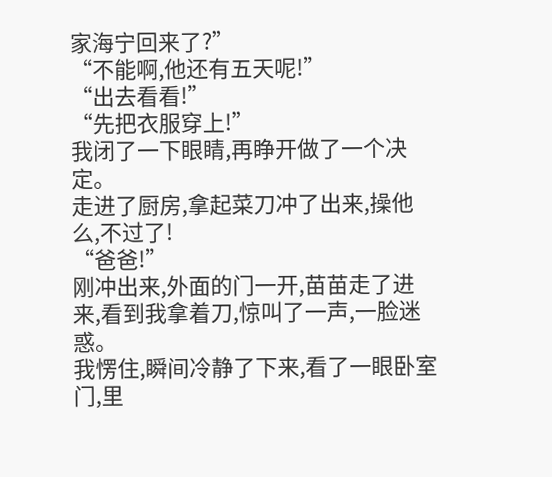家海宁回来了?”
“不能啊,他还有五天呢!”
“出去看看!”
“先把衣服穿上!”
我闭了一下眼睛,再睁开做了一个决定。
走进了厨房,拿起菜刀冲了出来,操他么,不过了!
“爸爸!”
刚冲出来,外面的门一开,苗苗走了进来,看到我拿着刀,惊叫了一声,一脸迷惑。
我愣住,瞬间冷静了下来,看了一眼卧室门,里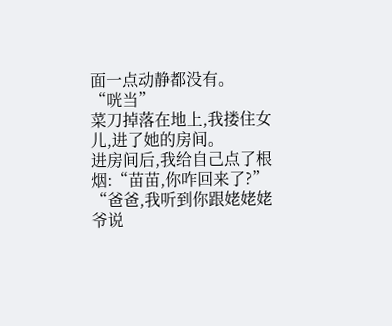面一点动静都没有。
“咣当”
菜刀掉落在地上,我搂住女儿,进了她的房间。
进房间后,我给自己点了根烟:“苗苗,你咋回来了?”
“爸爸,我听到你跟姥姥姥爷说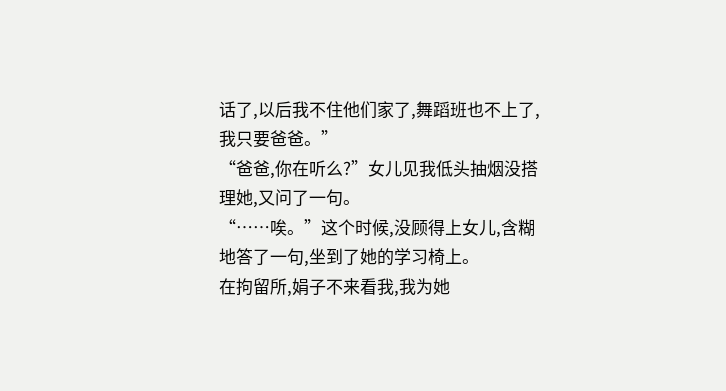话了,以后我不住他们家了,舞蹈班也不上了,我只要爸爸。”
“爸爸,你在听么?”女儿见我低头抽烟没搭理她,又问了一句。
“……唉。”这个时候,没顾得上女儿,含糊地答了一句,坐到了她的学习椅上。
在拘留所,娟子不来看我,我为她